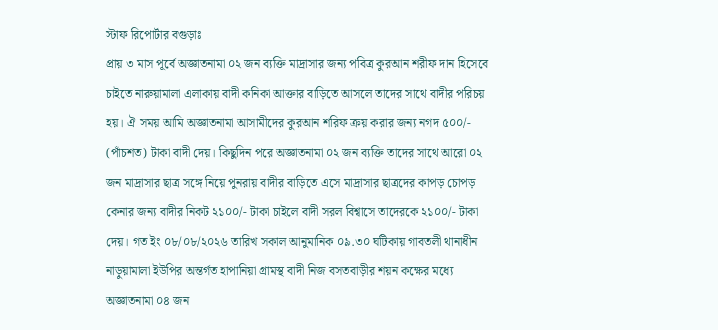স্টাফ রিপোর্টার বগুড়াঃ
প্রায় ৩ মাস পূর্বে অজ্ঞাতনামা ০২ জন ব্যক্তি মাদ্রাসার জন্য পবিত্র কুরআন শরীফ দান হিসেবে চাইতে নারুয়ামালা এলাকায় বাদী কনিকা আক্তার বাড়িতে আসলে তাদের সাথে বাদীর পরিচয় হয়। ঐ সময় আমি অজ্ঞাতনামা আসামীদের কুরআন শরিফ ক্রয় করার জন্য নগদ ৫০০/- (পাঁচশত) টাকা বাদী দেয়। কিছুদিন পরে অজ্ঞাতনামা ০২ জন ব্যক্তি তাদের সাথে আরো ০২ জন মাদ্রাসার ছাত্র সঙ্গে নিয়ে পুনরায় বাদীর বাড়িতে এসে মাদ্রাসার ছাত্রদের কাপড় চোপড় কেনার জন্য বাদীর নিকট ২১০০/- টাকা চাইলে বাদী সরল বিশ্বাসে তাদেরকে ২১০০/- টাকা দেয়। গত ইং ০৮/০৮/২০২৬ তারিখ সকাল আনুমানিক ০৯.৩০ ঘটিকায় গাবতলী থানাধীন নাড়ুয়ামালা ইউপির অন্তর্গত হাপানিয়া গ্রামস্থ বাদী নিজ বসতবাড়ীর শয়ন কক্ষের মধ্যে অজ্ঞাতনামা ০৪ জন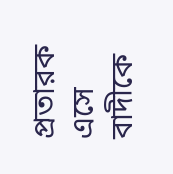প্রতারক এসে বাদীকে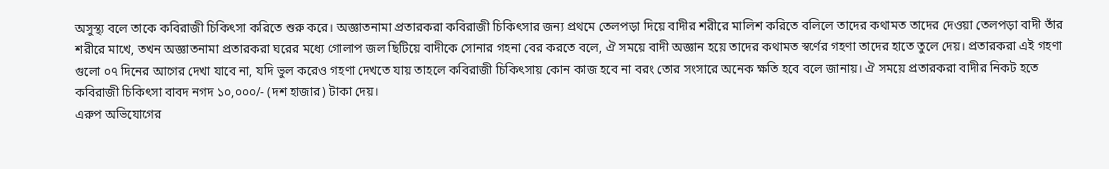অসুস্থ্য বলে তাকে কবিরাজী চিকিৎসা করিতে শুরু করে। অজ্ঞাতনামা প্রতারকরা কবিরাজী চিকিৎসার জন্য প্রথমে তেলপড়া দিয়ে বাদীর শরীরে মালিশ করিতে বলিলে তাদের কথামত তাদের দেওয়া তেলপড়া বাদী তাঁর শরীরে মাখে, তখন অজ্ঞাতনামা প্রতারকরা ঘরের মধ্যে গোলাপ জল ছিটিয়ে বাদীকে সোনার গহনা বের করতে বলে, ঐ সময়ে বাদী অজ্ঞান হয়ে তাদের কথামত স্বর্ণের গহণা তাদের হাতে তুলে দেয়। প্রতারকরা এই গহণা গুলো ০৭ দিনের আগের দেখা যাবে না, যদি ভুল করেও গহণা দেখতে যায় তাহলে কবিরাজী চিকিৎসায় কোন কাজ হবে না বরং তোর সংসারে অনেক ক্ষতি হবে বলে জানায়। ঐ সময়ে প্রতারকরা বাদীর নিকট হতে কবিরাজী চিকিৎসা বাবদ নগদ ১০,০০০/- (দশ হাজার) টাকা দেয়।
এরুপ অভিযোগের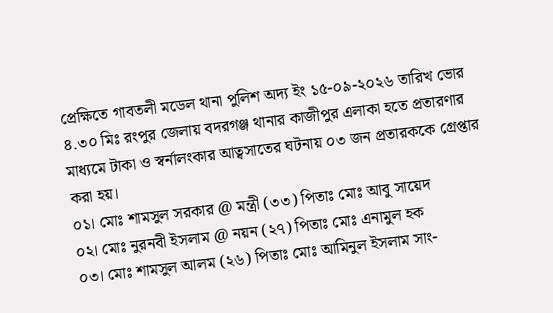প্রেক্ষিতে গাবতলী মডেল থানা পুলিশ অদ্য ইং ১৫-০৯-২০২৬ তারিখ ভোর ৪.৩০ মিঃ রংপুর জেলায় বদরগঞ্জ থানার কাজীপুর এলাকা হতে প্রতারণার মাধ্যমে টাকা ও স্বর্নালংকার আত্বসাতের ঘটনায় ০৩ জন প্রতারককে গ্রেপ্তার করা হয়।
০১। মোঃ শামসুল সরকার @ মন্ত্রী (৩৩) পিতাঃ মোঃ আবু সায়েদ
০২। মোঃ নুরনবী ইসলাম @ নয়ন (২৭) পিতাঃ মোঃ এনামুল হক
০৩। মোঃ শামসুল আলম (২৬) পিতাঃ মোঃ আমিনুল ইসলাম সাং-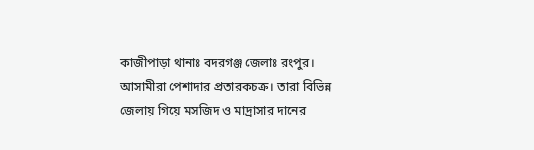কাজীপাড়া থানাঃ বদরগঞ্জ জেলাঃ রংপুর।
আসামীরা পেশাদার প্রতারকচক্র। তারা বিভিন্ন জেলায় গিয়ে মসজিদ ও মাদ্রাসার দানের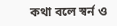কথা বলে স্বর্ন ও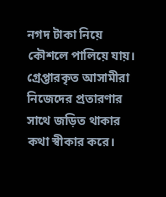নগদ টাকা নিয়ে কৌশলে পালিয়ে যায়। গ্রেপ্তারকৃত আসামীরা নিজেদের প্রতারণার সাথে জড়িত থাকার কথা স্বীকার করে।